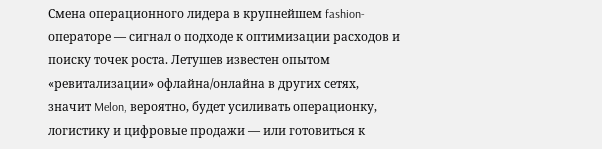Смена операционного лидера в крупнейшем fashion-операторе — сигнал о подходе к оптимизации расходов и поиску точек роста. Летушев известен опытом «ревитализации» офлайна/онлайна в других сетях, значит Melon, вероятно, будет усиливать операционку, логистику и цифровые продажи — или готовиться к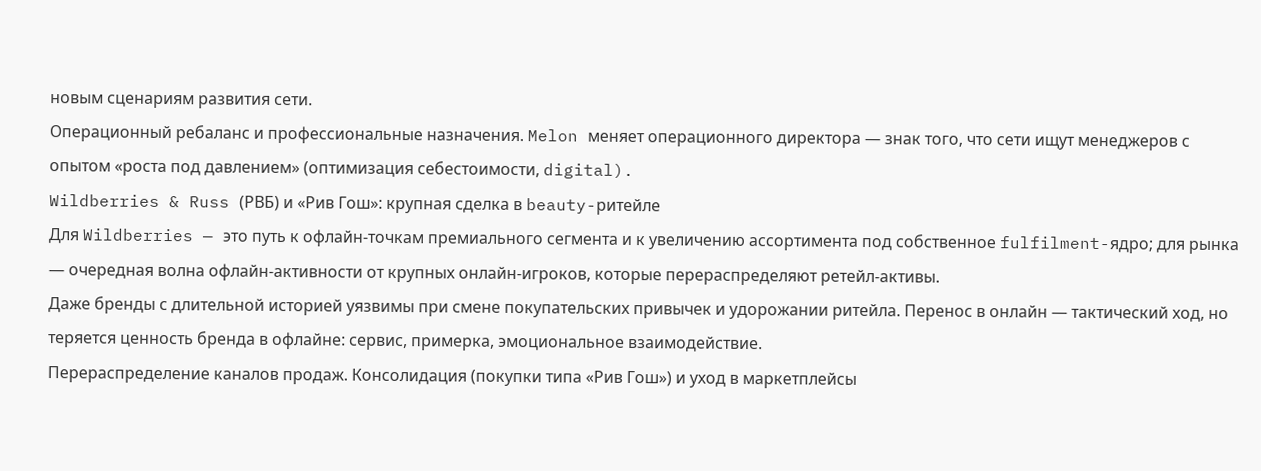новым сценариям развития сети.
Операционный ребаланс и профессиональные назначения. Melon меняет операционного директора — знак того, что сети ищут менеджеров с опытом «роста под давлением» (оптимизация себестоимости, digital).
Wildberries & Russ (РВБ) и «Рив Гош»: крупная сделка в beauty-ритейле
Для Wildberries — это путь к офлайн-точкам премиального сегмента и к увеличению ассортимента под собственное fulfilment-ядро; для рынка — очередная волна офлайн-активности от крупных онлайн-игроков, которые перераспределяют ретейл-активы.
Даже бренды с длительной историей уязвимы при смене покупательских привычек и удорожании ритейла. Перенос в онлайн — тактический ход, но теряется ценность бренда в офлайне: сервис, примерка, эмоциональное взаимодействие.
Перераспределение каналов продаж. Консолидация (покупки типа «Рив Гош») и уход в маркетплейсы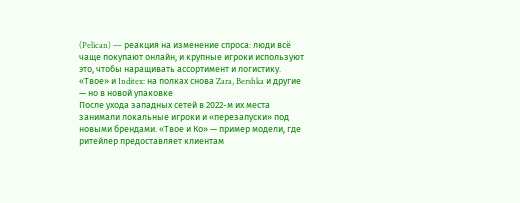(Pelican) — реакция на изменение спроса: люди всё чаще покупают онлайн, и крупные игроки используют это, чтобы наращивать ассортимент и логистику.
«Твое» и Inditex: на полках снова Zara, Bershka и другие — но в новой упаковке
После ухода западных сетей в 2022-м их места занимали локальные игроки и «перезапуски» под новыми брендами. «Твое и Ко» — пример модели, где ритейлер предоставляет клиентам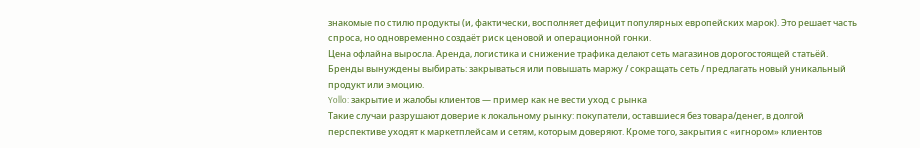знакомые по стилю продукты (и, фактически, восполняет дефицит популярных европейских марок). Это решает часть спроса, но одновременно создаёт риск ценовой и операционной гонки.
Цена офлайна выросла. Аренда, логистика и снижение трафика делают сеть магазинов дорогостоящей статьёй. Бренды вынуждены выбирать: закрываться или повышать маржу / сокращать сеть / предлагать новый уникальный продукт или эмоцию.
Yollo: закрытие и жалобы клиентов — пример как не вести уход с рынка
Такие случаи разрушают доверие к локальному рынку: покупатели, оставшиеся без товара/денег, в долгой перспективе уходят к маркетплейсам и сетям, которым доверяют. Кроме того, закрытия с «игнором» клиентов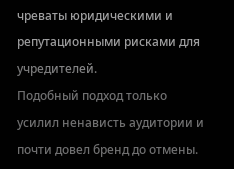чреваты юридическими и репутационными рисками для учредителей.
Подобный подход только усилил ненависть аудитории и почти довел бренд до отмены.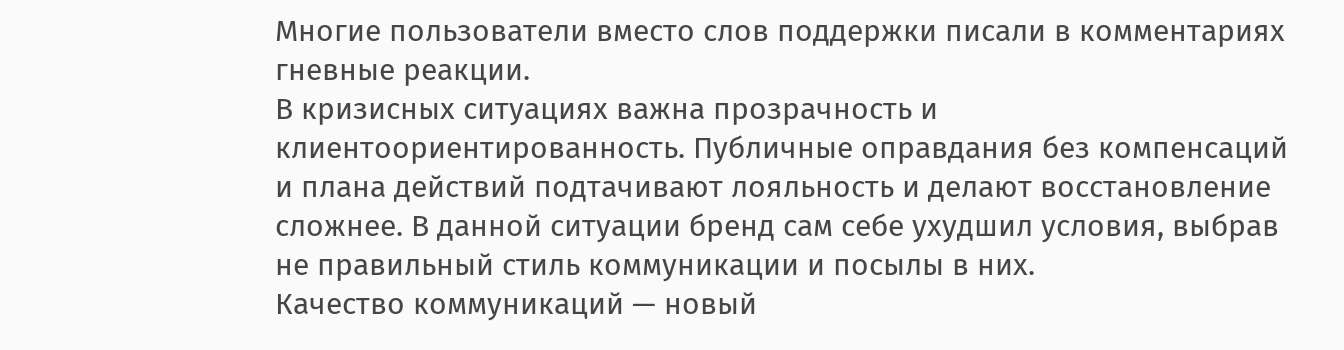Многие пользователи вместо слов поддержки писали в комментариях гневные реакции.
В кризисных ситуациях важна прозрачность и клиентоориентированность. Публичные оправдания без компенсаций и плана действий подтачивают лояльность и делают восстановление сложнее. В данной ситуации бренд сам себе ухудшил условия, выбрав не правильный стиль коммуникации и посылы в них.
Качество коммуникаций — новый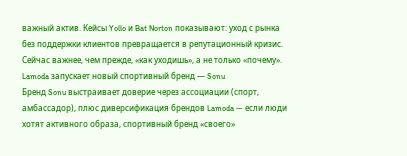важный актив. Кейсы Yollo и Bat Norton показывают: уход с рынка без поддержки клиентов превращается в репутационный кризис. Сейчас важнее, чем прежде, «как уходишь», а не только «почему».
Lamoda запускает новый спортивный бренд — Sonu
Бренд Sonu выстраивает доверие через ассоциации (спорт, амбассадор), плюс диверсификация брендов Lamoda — если люди хотят активного образа, спортивный бренд «своего»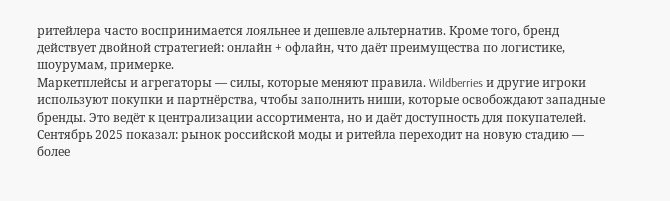ритейлера часто воспринимается лояльнее и дешевле альтернатив. Кроме того, бренд действует двойной стратегией: онлайн + офлайн, что даёт преимущества по логистике, шоурумам, примерке.
Маркетплейсы и агрегаторы — силы, которые меняют правила. Wildberries и другие игроки используют покупки и партнёрства, чтобы заполнить ниши, которые освобождают западные бренды. Это ведёт к централизации ассортимента, но и даёт доступность для покупателей.
Сентябрь 2025 показал: рынок российской моды и ритейла переходит на новую стадию — более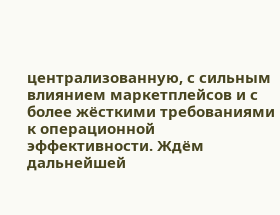централизованную, с сильным влиянием маркетплейсов и с более жёсткими требованиями к операционной эффективности. Ждём дальнейшей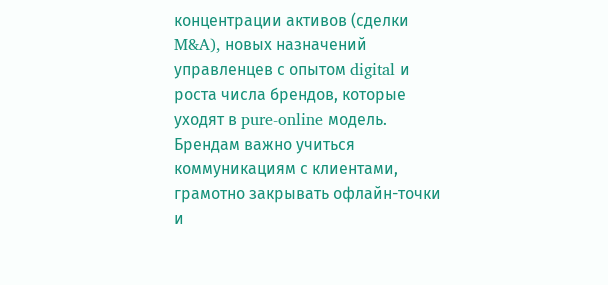концентрации активов (сделки M&A), новых назначений управленцев с опытом digital и роста числа брендов, которые уходят в pure-online модель. Брендам важно учиться коммуникациям с клиентами, грамотно закрывать офлайн-точки и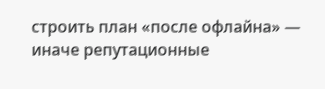строить план «после офлайна» — иначе репутационные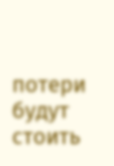потери будут стоить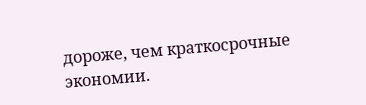дороже, чем краткосрочные экономии.